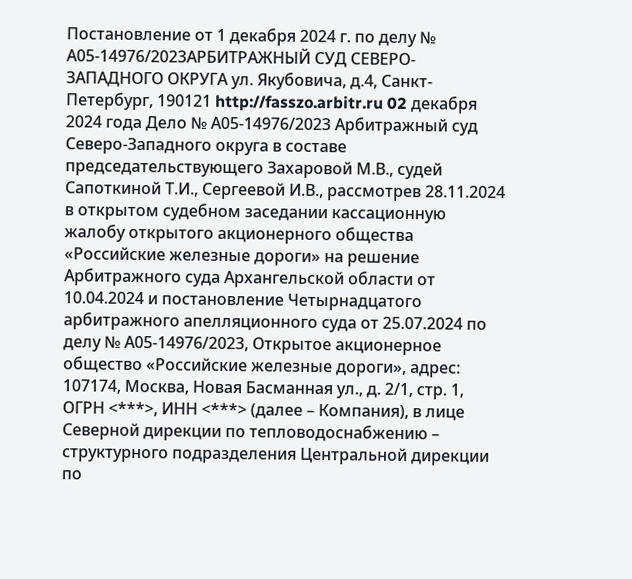Постановление от 1 декабря 2024 г. по делу № А05-14976/2023АРБИТРАЖНЫЙ СУД СЕВЕРО-ЗАПАДНОГО ОКРУГА ул. Якубовича, д.4, Санкт-Петербург, 190121 http://fasszo.arbitr.ru 02 декабря 2024 года Дело № А05-14976/2023 Арбитражный суд Северо-Западного округа в составе председательствующего Захаровой М.В., судей Сапоткиной Т.И., Сергеевой И.В., рассмотрев 28.11.2024 в открытом судебном заседании кассационную жалобу открытого акционерного общества «Российские железные дороги» на решение Арбитражного суда Архангельской области от 10.04.2024 и постановление Четырнадцатого арбитражного апелляционного суда от 25.07.2024 по делу № А05-14976/2023, Открытое акционерное общество «Российские железные дороги», адрес: 107174, Москва, Новая Басманная ул., д. 2/1, стр. 1, ОГРН <***>, ИНН <***> (далее – Компания), в лице Северной дирекции по тепловодоснабжению – структурного подразделения Центральной дирекции по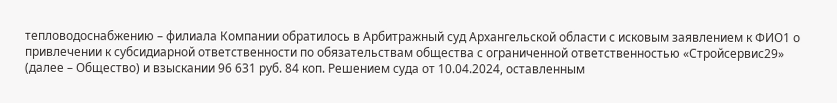тепловодоснабжению – филиала Компании обратилось в Арбитражный суд Архангельской области с исковым заявлением к ФИО1 о привлечении к субсидиарной ответственности по обязательствам общества с ограниченной ответственностью «Стройсервис29» (далее – Общество) и взыскании 96 631 руб. 84 коп. Решением суда от 10.04.2024, оставленным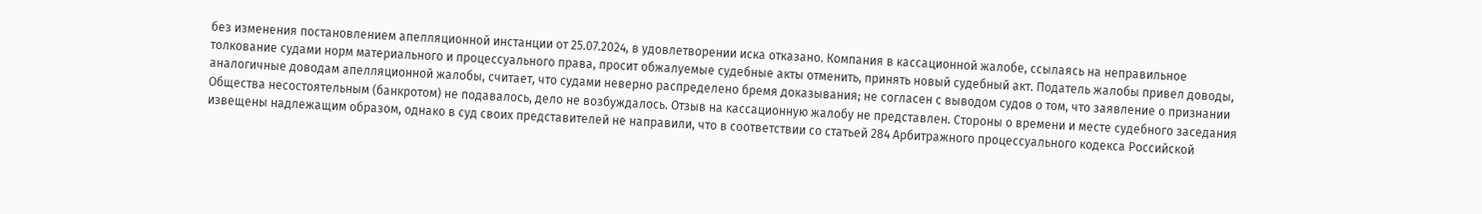без изменения постановлением апелляционной инстанции от 25.07.2024, в удовлетворении иска отказано. Компания в кассационной жалобе, ссылаясь на неправильное толкование судами норм материального и процессуального права, просит обжалуемые судебные акты отменить, принять новый судебный акт. Податель жалобы привел доводы, аналогичные доводам апелляционной жалобы, считает, что судами неверно распределено бремя доказывания; не согласен с выводом судов о том, что заявление о признании Общества несостоятельным (банкротом) не подавалось, дело не возбуждалось. Отзыв на кассационную жалобу не представлен. Стороны о времени и месте судебного заседания извещены надлежащим образом, однако в суд своих представителей не направили, что в соответствии со статьей 284 Арбитражного процессуального кодекса Российской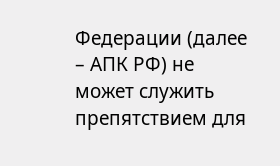Федерации (далее – АПК РФ) не может служить препятствием для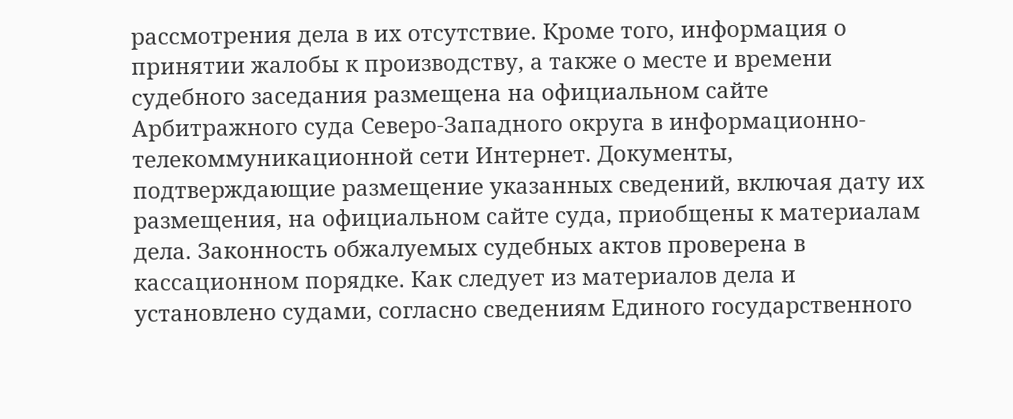рассмотрения дела в их отсутствие. Кроме того, информация о принятии жалобы к производству, а также о месте и времени судебного заседания размещена на официальном сайте Арбитражного суда Северо-Западного округа в информационно-телекоммуникационной сети Интернет. Документы, подтверждающие размещение указанных сведений, включая дату их размещения, на официальном сайте суда, приобщены к материалам дела. Законность обжалуемых судебных актов проверена в кассационном порядке. Как следует из материалов дела и установлено судами, согласно сведениям Единого государственного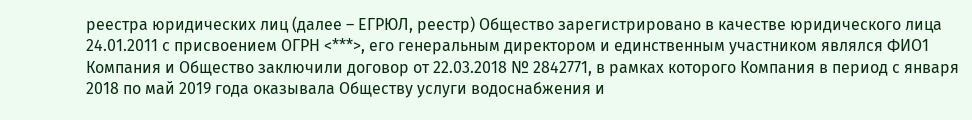реестра юридических лиц (далее – ЕГРЮЛ, реестр) Общество зарегистрировано в качестве юридического лица 24.01.2011 с присвоением ОГРН <***>, его генеральным директором и единственным участником являлся ФИО1 Компания и Общество заключили договор от 22.03.2018 № 2842771, в рамках которого Компания в период с января 2018 по май 2019 года оказывала Обществу услуги водоснабжения и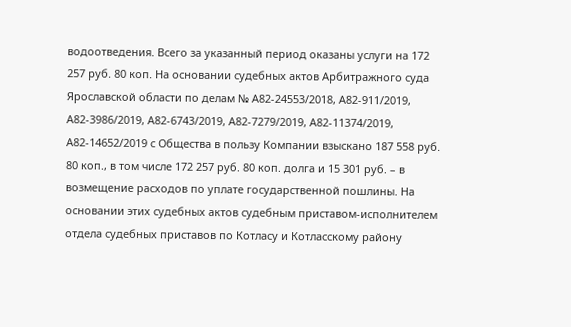водоотведения. Всего за указанный период оказаны услуги на 172 257 руб. 80 коп. На основании судебных актов Арбитражного суда Ярославской области по делам № А82-24553/2018, А82-911/2019, А82-3986/2019, А82-6743/2019, А82-7279/2019, А82-11374/2019, А82-14652/2019 с Общества в пользу Компании взыскано 187 558 руб. 80 коп., в том числе 172 257 руб. 80 коп. долга и 15 301 руб. – в возмещение расходов по уплате государственной пошлины. На основании этих судебных актов судебным приставом-исполнителем отдела судебных приставов по Котласу и Котласскому району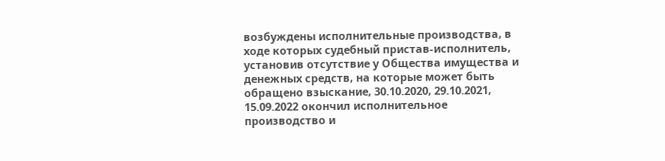возбуждены исполнительные производства, в ходе которых судебный пристав-исполнитель, установив отсутствие у Общества имущества и денежных средств, на которые может быть обращено взыскание, 30.10.2020, 29.10.2021, 15.09.2022 окончил исполнительное производство и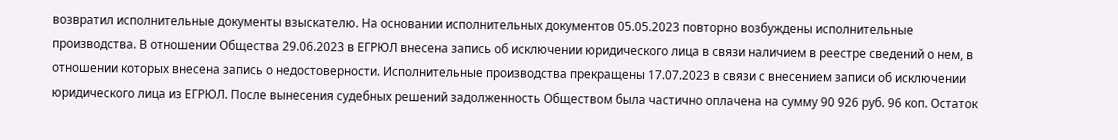возвратил исполнительные документы взыскателю. На основании исполнительных документов 05.05.2023 повторно возбуждены исполнительные производства. В отношении Общества 29.06.2023 в ЕГРЮЛ внесена запись об исключении юридического лица в связи наличием в реестре сведений о нем, в отношении которых внесена запись о недостоверности. Исполнительные производства прекращены 17.07.2023 в связи с внесением записи об исключении юридического лица из ЕГРЮЛ. После вынесения судебных решений задолженность Обществом была частично оплачена на сумму 90 926 руб. 96 коп. Остаток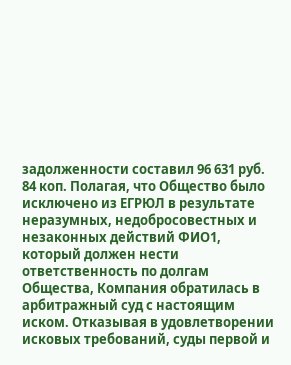задолженности составил 96 631 руб. 84 коп. Полагая, что Общество было исключено из ЕГРЮЛ в результате неразумных, недобросовестных и незаконных действий ФИО1, который должен нести ответственность по долгам Общества, Компания обратилась в арбитражный суд с настоящим иском. Отказывая в удовлетворении исковых требований, суды первой и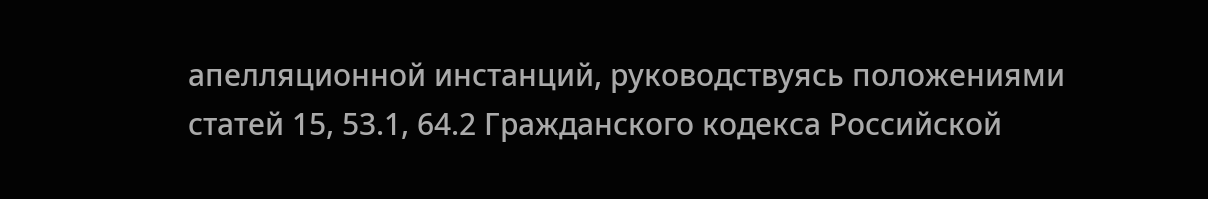апелляционной инстанций, руководствуясь положениями статей 15, 53.1, 64.2 Гражданского кодекса Российской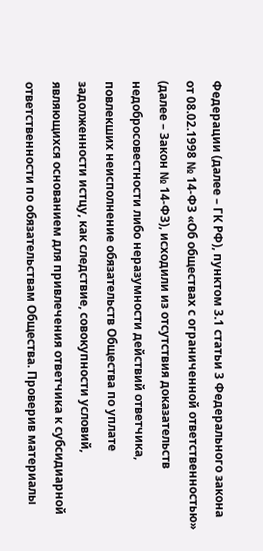Федерации (далее – ГК РФ), пунктом 3.1 статьи 3 Федерального закона от 08.02.1998 № 14-ФЗ «Об обществах с ограниченной ответственностью» (далее – Закон № 14-ФЗ), исходили из отсутствия доказательств недобросовестности либо неразумности действий ответчика, повлекших неисполнение обязательств Общества по уплате задолженности истцу, как следствие, совокупности условий, являющихся основанием для привлечения ответчика к субсидиарной ответственности по обязательствам Общества. Проверив материалы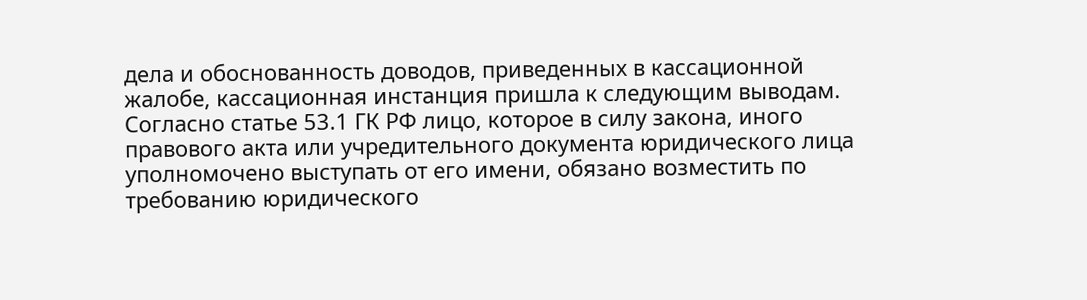дела и обоснованность доводов, приведенных в кассационной жалобе, кассационная инстанция пришла к следующим выводам. Согласно статье 53.1 ГК РФ лицо, которое в силу закона, иного правового акта или учредительного документа юридического лица уполномочено выступать от его имени, обязано возместить по требованию юридического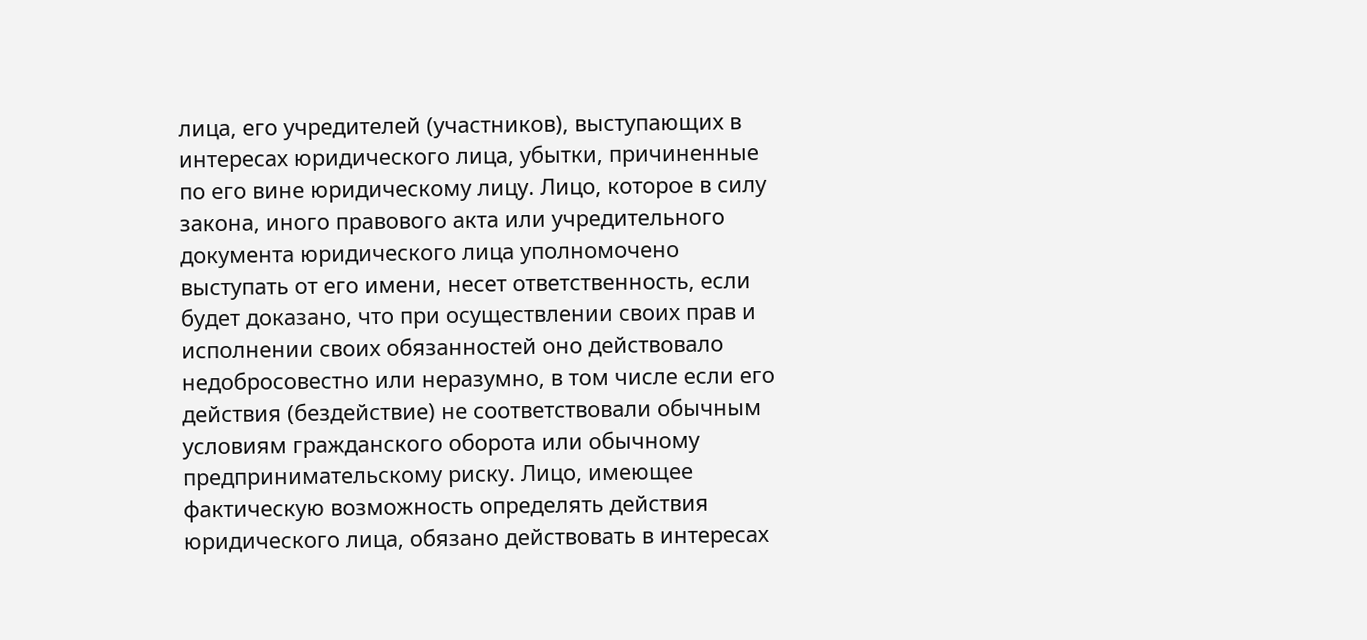лица, его учредителей (участников), выступающих в интересах юридического лица, убытки, причиненные по его вине юридическому лицу. Лицо, которое в силу закона, иного правового акта или учредительного документа юридического лица уполномочено выступать от его имени, несет ответственность, если будет доказано, что при осуществлении своих прав и исполнении своих обязанностей оно действовало недобросовестно или неразумно, в том числе если его действия (бездействие) не соответствовали обычным условиям гражданского оборота или обычному предпринимательскому риску. Лицо, имеющее фактическую возможность определять действия юридического лица, обязано действовать в интересах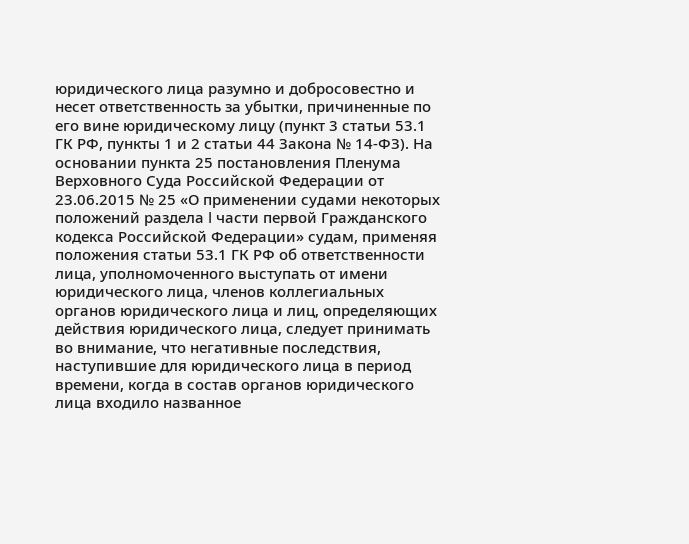юридического лица разумно и добросовестно и несет ответственность за убытки, причиненные по его вине юридическому лицу (пункт 3 статьи 53.1 ГК РФ, пункты 1 и 2 статьи 44 Закона № 14-ФЗ). На основании пункта 25 постановления Пленума Верховного Суда Российской Федерации от 23.06.2015 № 25 «О применении судами некоторых положений раздела I части первой Гражданского кодекса Российской Федерации» судам, применяя положения статьи 53.1 ГК РФ об ответственности лица, уполномоченного выступать от имени юридического лица, членов коллегиальных органов юридического лица и лиц, определяющих действия юридического лица, следует принимать во внимание, что негативные последствия, наступившие для юридического лица в период времени, когда в состав органов юридического лица входило названное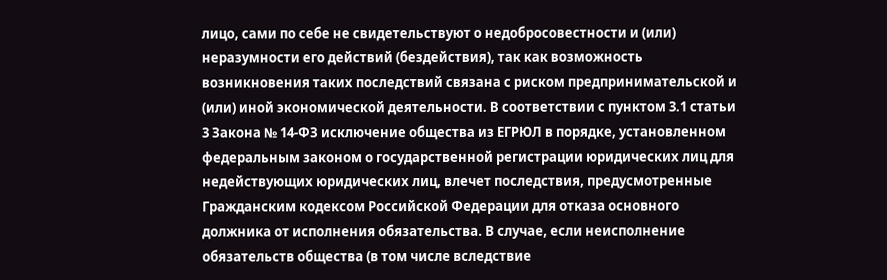лицо, сами по себе не свидетельствуют о недобросовестности и (или) неразумности его действий (бездействия), так как возможность возникновения таких последствий связана с риском предпринимательской и (или) иной экономической деятельности. В соответствии с пунктом 3.1 статьи 3 Закона № 14-ФЗ исключение общества из ЕГРЮЛ в порядке, установленном федеральным законом о государственной регистрации юридических лиц для недействующих юридических лиц, влечет последствия, предусмотренные Гражданским кодексом Российской Федерации для отказа основного должника от исполнения обязательства. В случае, если неисполнение обязательств общества (в том числе вследствие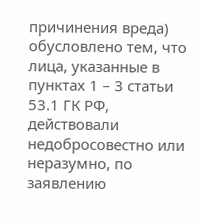причинения вреда) обусловлено тем, что лица, указанные в пунктах 1 – 3 статьи 53.1 ГК РФ, действовали недобросовестно или неразумно, по заявлению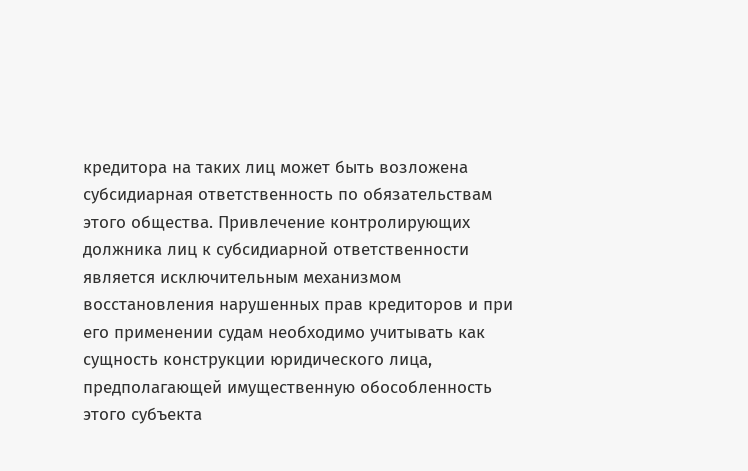кредитора на таких лиц может быть возложена субсидиарная ответственность по обязательствам этого общества. Привлечение контролирующих должника лиц к субсидиарной ответственности является исключительным механизмом восстановления нарушенных прав кредиторов и при его применении судам необходимо учитывать как сущность конструкции юридического лица, предполагающей имущественную обособленность этого субъекта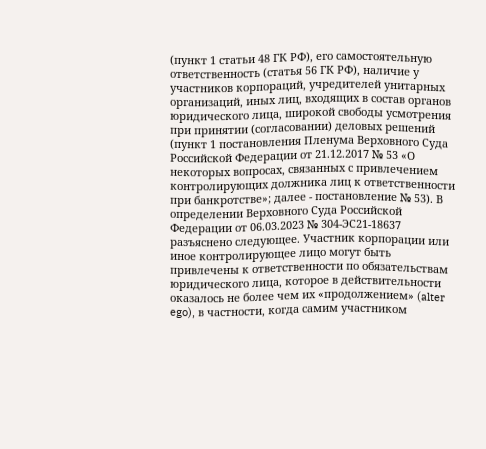(пункт 1 статьи 48 ГК РФ), его самостоятельную ответственность (статья 56 ГК РФ), наличие у участников корпораций, учредителей унитарных организаций, иных лиц, входящих в состав органов юридического лица, широкой свободы усмотрения при принятии (согласовании) деловых решений (пункт 1 постановления Пленума Верховного Суда Российской Федерации от 21.12.2017 № 53 «О некоторых вопросах, связанных с привлечением контролирующих должника лиц к ответственности при банкротстве»; далее - постановление № 53). В определении Верховного Суда Российской Федерации от 06.03.2023 № 304-ЭС21-18637 разъяснено следующее. Участник корпорации или иное контролирующее лицо могут быть привлечены к ответственности по обязательствам юридического лица, которое в действительности оказалось не более чем их «продолжением» (alter ego), в частности, когда самим участником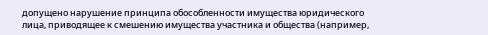допущено нарушение принципа обособленности имущества юридического лица, приводящее к смешению имущества участника и общества (например,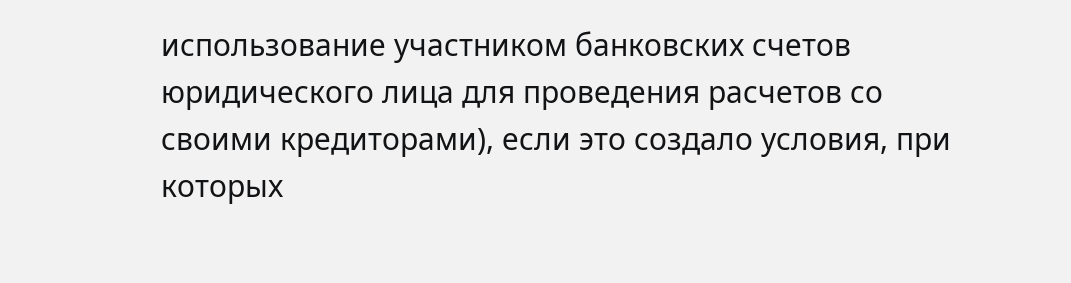использование участником банковских счетов юридического лица для проведения расчетов со своими кредиторами), если это создало условия, при которых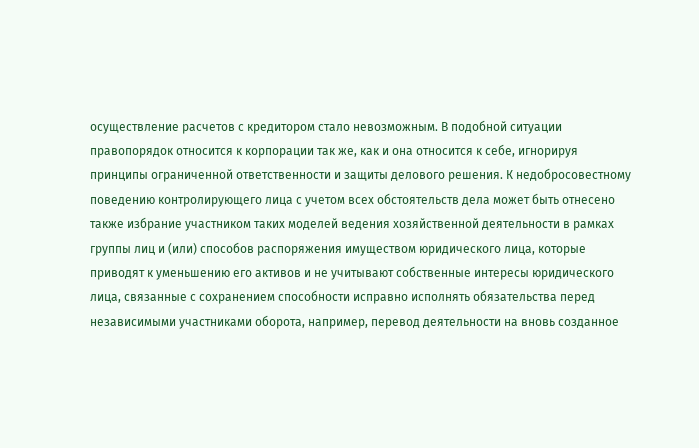осуществление расчетов с кредитором стало невозможным. В подобной ситуации правопорядок относится к корпорации так же, как и она относится к себе, игнорируя принципы ограниченной ответственности и защиты делового решения. К недобросовестному поведению контролирующего лица с учетом всех обстоятельств дела может быть отнесено также избрание участником таких моделей ведения хозяйственной деятельности в рамках группы лиц и (или) способов распоряжения имуществом юридического лица, которые приводят к уменьшению его активов и не учитывают собственные интересы юридического лица, связанные с сохранением способности исправно исполнять обязательства перед независимыми участниками оборота, например, перевод деятельности на вновь созданное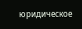юридическое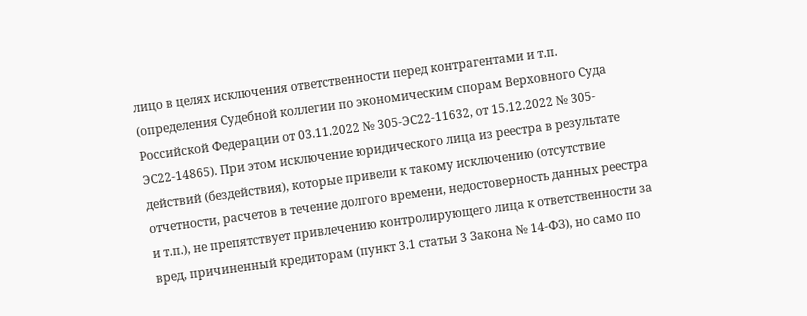лицо в целях исключения ответственности перед контрагентами и т.п. (определения Судебной коллегии по экономическим спорам Верховного Суда Российской Федерации от 03.11.2022 № 305-ЭС22-11632, от 15.12.2022 № 305-ЭС22-14865). При этом исключение юридического лица из реестра в результате действий (бездействия), которые привели к такому исключению (отсутствие отчетности, расчетов в течение долгого времени, недостоверность данных реестра и т.п.), не препятствует привлечению контролирующего лица к ответственности за вред, причиненный кредиторам (пункт 3.1 статьи 3 Закона № 14-ФЗ), но само по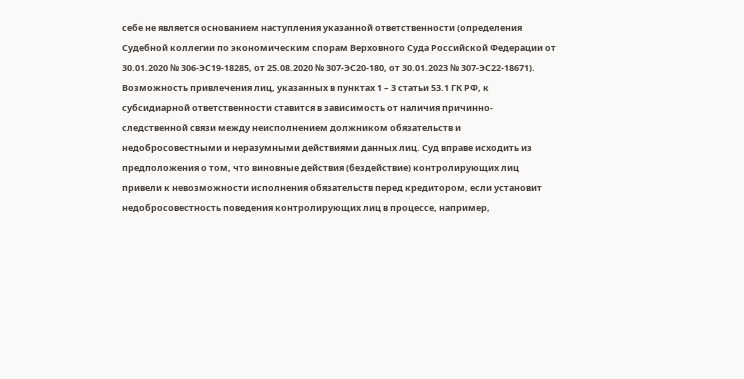себе не является основанием наступления указанной ответственности (определения Судебной коллегии по экономическим спорам Верховного Суда Российской Федерации от 30.01.2020 № 306-ЭС19-18285, от 25.08.2020 № 307-ЭС20-180, от 30.01.2023 № 307-ЭС22-18671). Возможность привлечения лиц, указанных в пунктах 1 – 3 статьи 53.1 ГК РФ, к субсидиарной ответственности ставится в зависимость от наличия причинно-следственной связи между неисполнением должником обязательств и недобросовестными и неразумными действиями данных лиц. Суд вправе исходить из предположения о том, что виновные действия (бездействие) контролирующих лиц привели к невозможности исполнения обязательств перед кредитором, если установит недобросовестность поведения контролирующих лиц в процессе, например,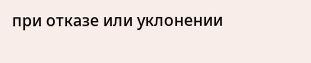при отказе или уклонении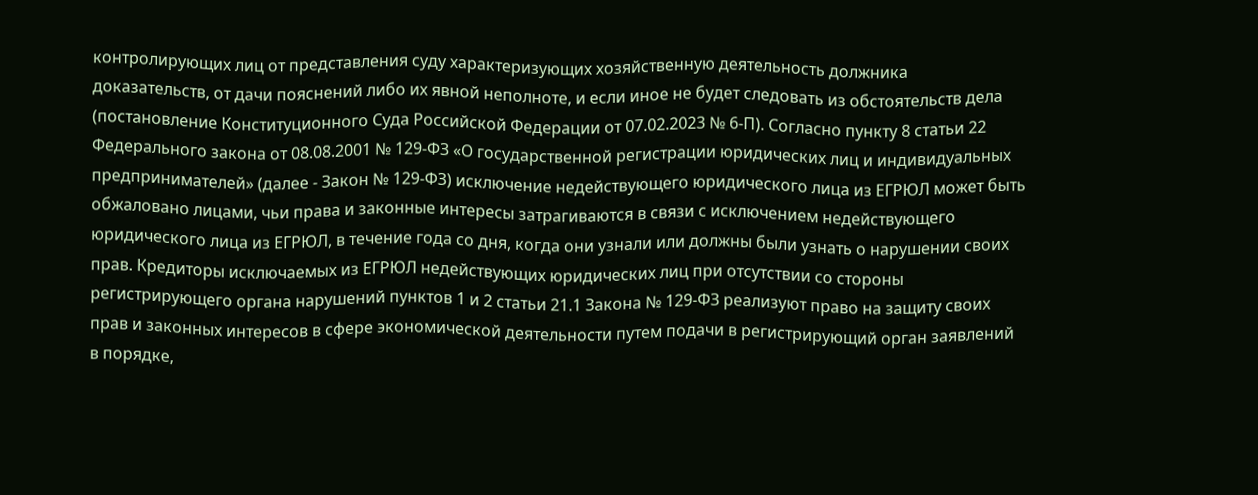контролирующих лиц от представления суду характеризующих хозяйственную деятельность должника доказательств, от дачи пояснений либо их явной неполноте, и если иное не будет следовать из обстоятельств дела (постановление Конституционного Суда Российской Федерации от 07.02.2023 № 6-П). Согласно пункту 8 статьи 22 Федерального закона от 08.08.2001 № 129-ФЗ «О государственной регистрации юридических лиц и индивидуальных предпринимателей» (далее - Закон № 129-ФЗ) исключение недействующего юридического лица из ЕГРЮЛ может быть обжаловано лицами, чьи права и законные интересы затрагиваются в связи с исключением недействующего юридического лица из ЕГРЮЛ, в течение года со дня, когда они узнали или должны были узнать о нарушении своих прав. Кредиторы исключаемых из ЕГРЮЛ недействующих юридических лиц при отсутствии со стороны регистрирующего органа нарушений пунктов 1 и 2 статьи 21.1 Закона № 129-ФЗ реализуют право на защиту своих прав и законных интересов в сфере экономической деятельности путем подачи в регистрирующий орган заявлений в порядке,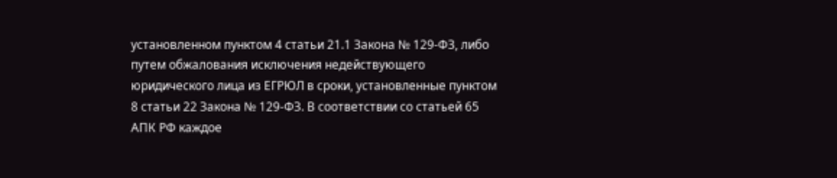установленном пунктом 4 статьи 21.1 Закона № 129-ФЗ, либо путем обжалования исключения недействующего юридического лица из ЕГРЮЛ в сроки, установленные пунктом 8 статьи 22 Закона № 129-ФЗ. В соответствии со статьей 65 АПК РФ каждое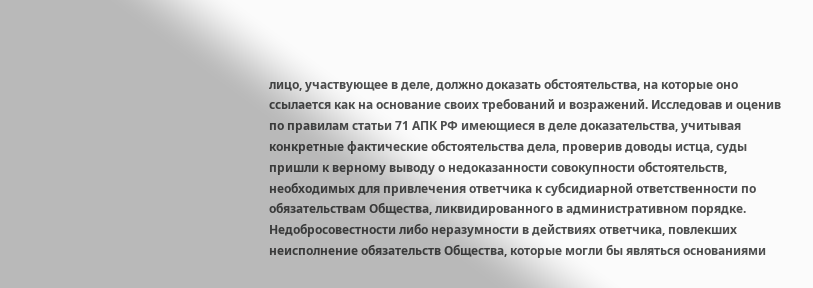лицо, участвующее в деле, должно доказать обстоятельства, на которые оно ссылается как на основание своих требований и возражений. Исследовав и оценив по правилам статьи 71 АПК РФ имеющиеся в деле доказательства, учитывая конкретные фактические обстоятельства дела, проверив доводы истца, суды пришли к верному выводу о недоказанности совокупности обстоятельств, необходимых для привлечения ответчика к субсидиарной ответственности по обязательствам Общества, ликвидированного в административном порядке. Недобросовестности либо неразумности в действиях ответчика, повлекших неисполнение обязательств Общества, которые могли бы являться основаниями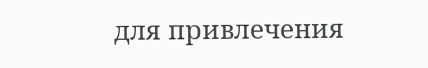для привлечения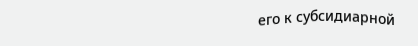его к субсидиарной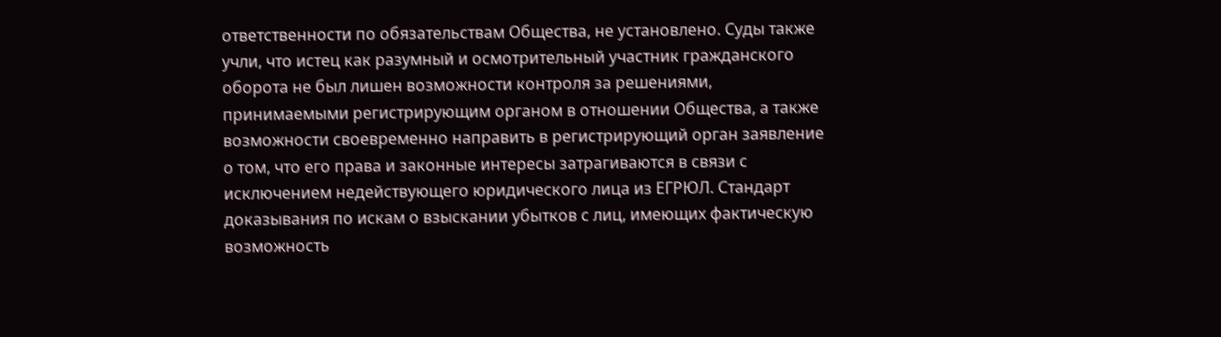ответственности по обязательствам Общества, не установлено. Суды также учли, что истец как разумный и осмотрительный участник гражданского оборота не был лишен возможности контроля за решениями, принимаемыми регистрирующим органом в отношении Общества, а также возможности своевременно направить в регистрирующий орган заявление о том, что его права и законные интересы затрагиваются в связи с исключением недействующего юридического лица из ЕГРЮЛ. Стандарт доказывания по искам о взыскании убытков с лиц, имеющих фактическую возможность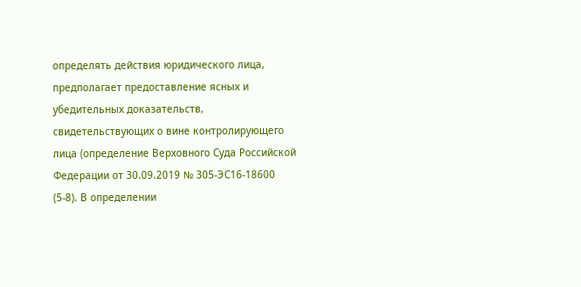определять действия юридического лица, предполагает предоставление ясных и убедительных доказательств, свидетельствующих о вине контролирующего лица (определение Верховного Суда Российской Федерации от 30.09.2019 № 305-ЭС16-18600 (5-8). В определении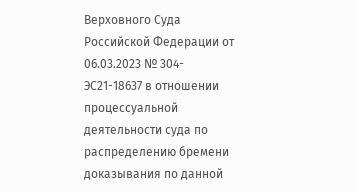Верховного Суда Российской Федерации от 06.03.2023 № 304-ЭС21-18637 в отношении процессуальной деятельности суда по распределению бремени доказывания по данной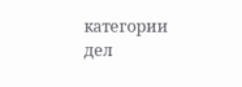категории дел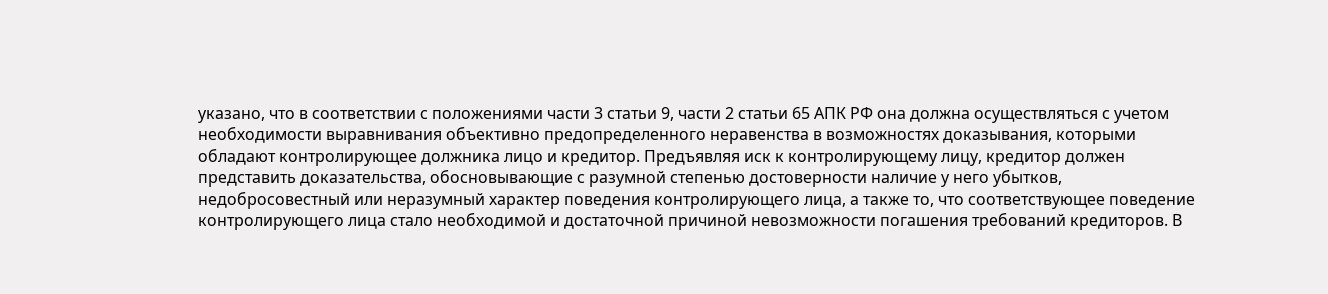указано, что в соответствии с положениями части 3 статьи 9, части 2 статьи 65 АПК РФ она должна осуществляться с учетом необходимости выравнивания объективно предопределенного неравенства в возможностях доказывания, которыми обладают контролирующее должника лицо и кредитор. Предъявляя иск к контролирующему лицу, кредитор должен представить доказательства, обосновывающие с разумной степенью достоверности наличие у него убытков, недобросовестный или неразумный характер поведения контролирующего лица, а также то, что соответствующее поведение контролирующего лица стало необходимой и достаточной причиной невозможности погашения требований кредиторов. В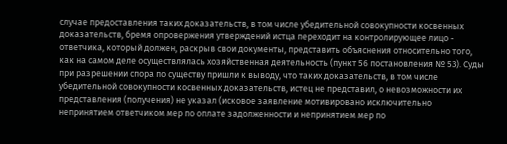случае предоставления таких доказательств, в том числе убедительной совокупности косвенных доказательств, бремя опровержения утверждений истца переходит на контролирующее лицо - ответчика, который должен, раскрыв свои документы, представить объяснения относительно того, как на самом деле осуществлялась хозяйственная деятельность (пункт 56 постановления № 53). Суды при разрешении спора по существу пришли к выводу, что таких доказательств, в том числе убедительной совокупности косвенных доказательств, истец не представил, о невозможности их представления (получения) не указал (исковое заявление мотивировано исключительно непринятием ответчиком мер по оплате задолженности и непринятием мер по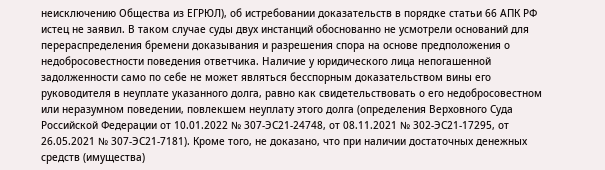неисключению Общества из ЕГРЮЛ), об истребовании доказательств в порядке статьи 66 АПК РФ истец не заявил. В таком случае суды двух инстанций обоснованно не усмотрели оснований для перераспределения бремени доказывания и разрешения спора на основе предположения о недобросовестности поведения ответчика. Наличие у юридического лица непогашенной задолженности само по себе не может являться бесспорным доказательством вины его руководителя в неуплате указанного долга, равно как свидетельствовать о его недобросовестном или неразумном поведении, повлекшем неуплату этого долга (определения Верховного Суда Российской Федерации от 10.01.2022 № 307-ЭС21-24748, от 08.11.2021 № 302-ЭС21-17295, от 26.05.2021 № 307-ЭС21-7181). Кроме того, не доказано, что при наличии достаточных денежных средств (имущества)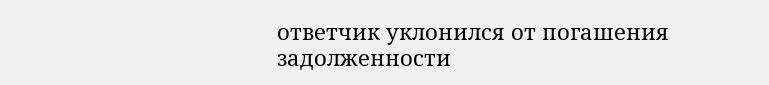ответчик уклонился от погашения задолженности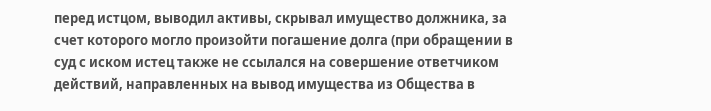перед истцом, выводил активы, скрывал имущество должника, за счет которого могло произойти погашение долга (при обращении в суд с иском истец также не ссылался на совершение ответчиком действий, направленных на вывод имущества из Общества в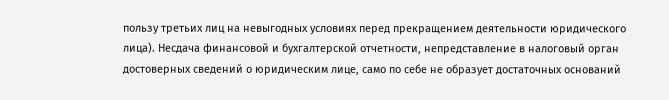пользу третьих лиц на невыгодных условиях перед прекращением деятельности юридического лица). Несдача финансовой и бухгалтерской отчетности, непредставление в налоговый орган достоверных сведений о юридическим лице, само по себе не образует достаточных оснований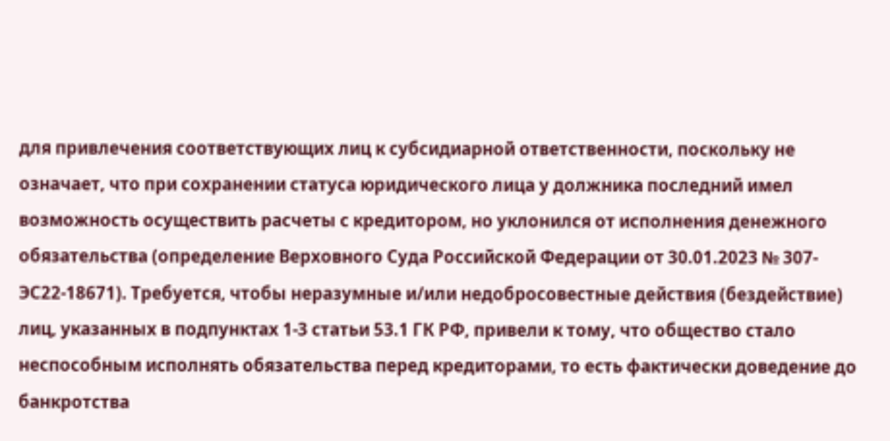для привлечения соответствующих лиц к субсидиарной ответственности, поскольку не означает, что при сохранении статуса юридического лица у должника последний имел возможность осуществить расчеты с кредитором, но уклонился от исполнения денежного обязательства (определение Верховного Суда Российской Федерации от 30.01.2023 № 307-ЭС22-18671). Требуется, чтобы неразумные и/или недобросовестные действия (бездействие) лиц, указанных в подпунктах 1-3 статьи 53.1 ГК РФ, привели к тому, что общество стало неспособным исполнять обязательства перед кредиторами, то есть фактически доведение до банкротства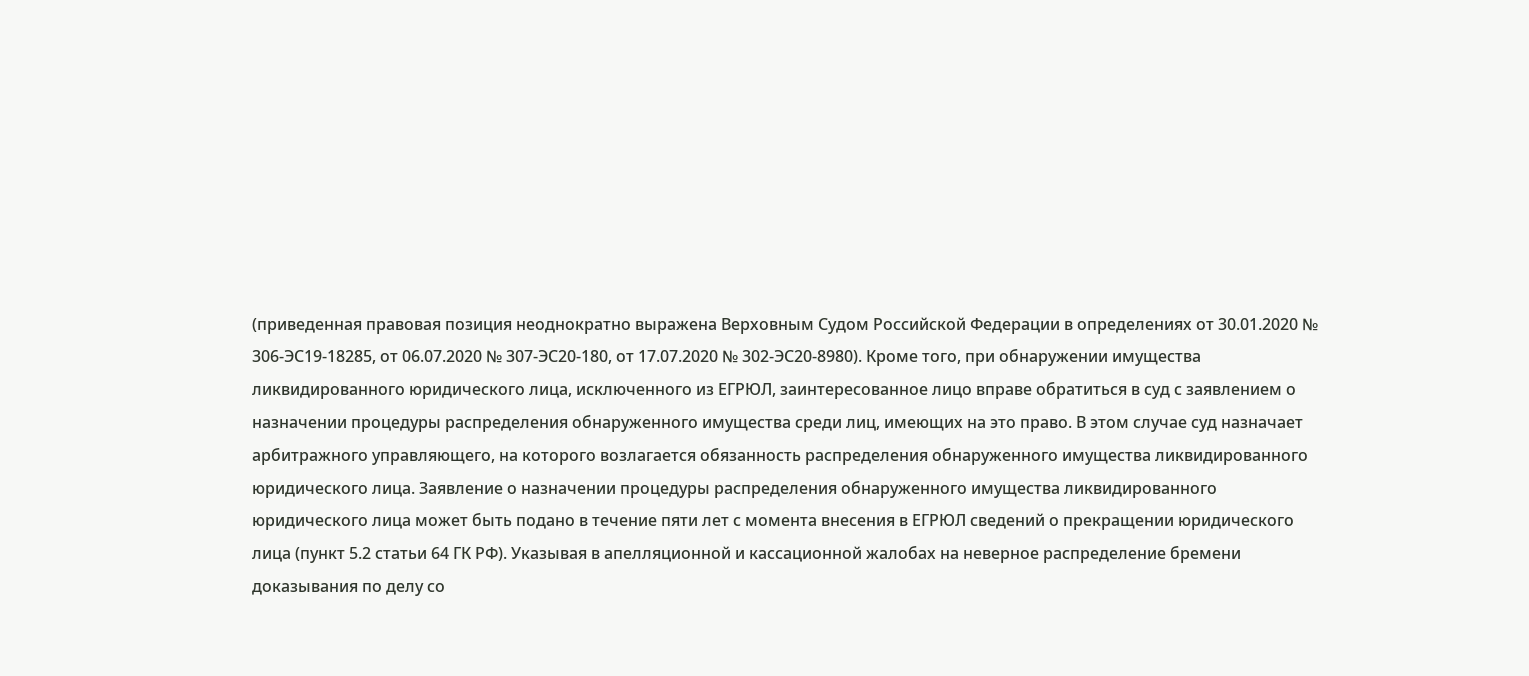(приведенная правовая позиция неоднократно выражена Верховным Судом Российской Федерации в определениях от 30.01.2020 № 306-ЭС19-18285, от 06.07.2020 № 307-ЭС20-180, от 17.07.2020 № 302-ЭС20-8980). Кроме того, при обнаружении имущества ликвидированного юридического лица, исключенного из ЕГРЮЛ, заинтересованное лицо вправе обратиться в суд с заявлением о назначении процедуры распределения обнаруженного имущества среди лиц, имеющих на это право. В этом случае суд назначает арбитражного управляющего, на которого возлагается обязанность распределения обнаруженного имущества ликвидированного юридического лица. Заявление о назначении процедуры распределения обнаруженного имущества ликвидированного юридического лица может быть подано в течение пяти лет с момента внесения в ЕГРЮЛ сведений о прекращении юридического лица (пункт 5.2 статьи 64 ГК РФ). Указывая в апелляционной и кассационной жалобах на неверное распределение бремени доказывания по делу со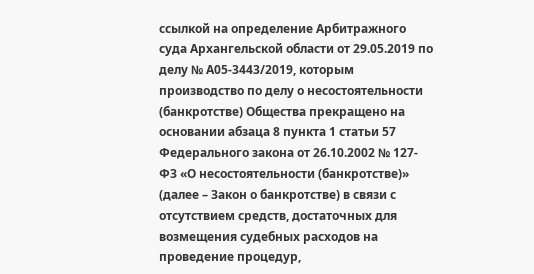ссылкой на определение Арбитражного суда Архангельской области от 29.05.2019 по делу № А05-3443/2019, которым производство по делу о несостоятельности (банкротстве) Общества прекращено на основании абзаца 8 пункта 1 статьи 57 Федерального закона от 26.10.2002 № 127-ФЗ «О несостоятельности (банкротстве)» (далее – Закон о банкротстве) в связи с отсутствием средств, достаточных для возмещения судебных расходов на проведение процедур,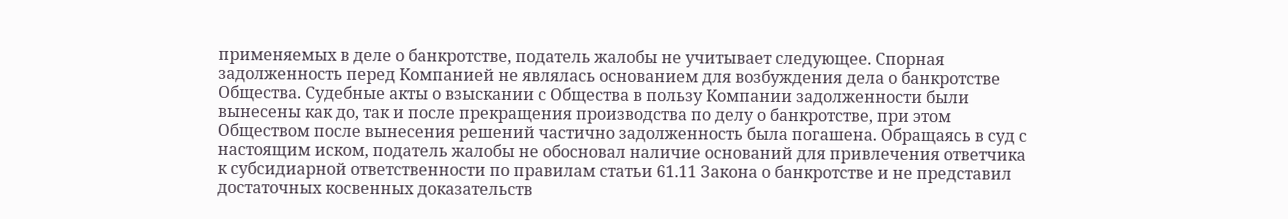применяемых в деле о банкротстве, податель жалобы не учитывает следующее. Спорная задолженность перед Компанией не являлась основанием для возбуждения дела о банкротстве Общества. Судебные акты о взыскании с Общества в пользу Компании задолженности были вынесены как до, так и после прекращения производства по делу о банкротстве, при этом Обществом после вынесения решений частично задолженность была погашена. Обращаясь в суд с настоящим иском, податель жалобы не обосновал наличие оснований для привлечения ответчика к субсидиарной ответственности по правилам статьи 61.11 Закона о банкротстве и не представил достаточных косвенных доказательств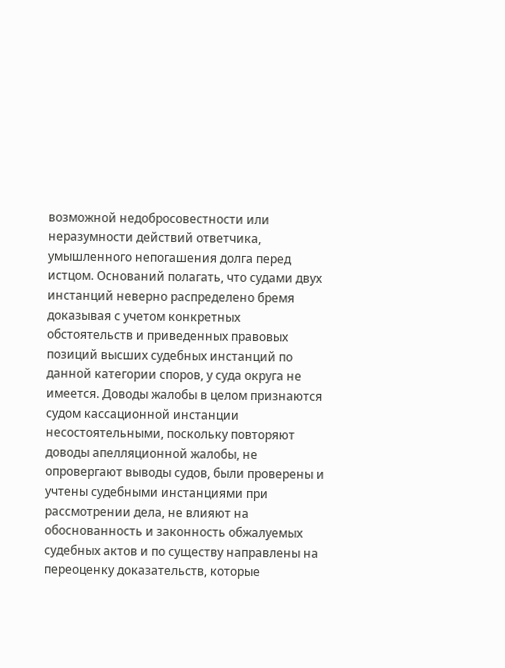возможной недобросовестности или неразумности действий ответчика, умышленного непогашения долга перед истцом. Оснований полагать, что судами двух инстанций неверно распределено бремя доказывая с учетом конкретных обстоятельств и приведенных правовых позиций высших судебных инстанций по данной категории споров, у суда округа не имеется. Доводы жалобы в целом признаются судом кассационной инстанции несостоятельными, поскольку повторяют доводы апелляционной жалобы, не опровергают выводы судов, были проверены и учтены судебными инстанциями при рассмотрении дела, не влияют на обоснованность и законность обжалуемых судебных актов и по существу направлены на переоценку доказательств, которые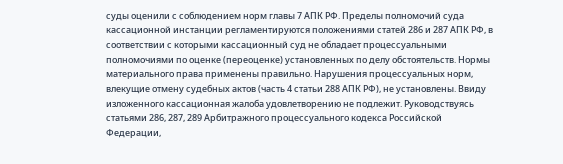суды оценили с соблюдением норм главы 7 АПК РФ. Пределы полномочий суда кассационной инстанции регламентируются положениями статей 286 и 287 АПК РФ, в соответствии с которыми кассационный суд не обладает процессуальными полномочиями по оценке (переоценке) установленных по делу обстоятельств. Нормы материального права применены правильно. Нарушения процессуальных норм, влекущие отмену судебных актов (часть 4 статьи 288 АПК РФ), не установлены. Ввиду изложенного кассационная жалоба удовлетворению не подлежит. Руководствуясь статьями 286, 287, 289 Арбитражного процессуального кодекса Российской Федерации,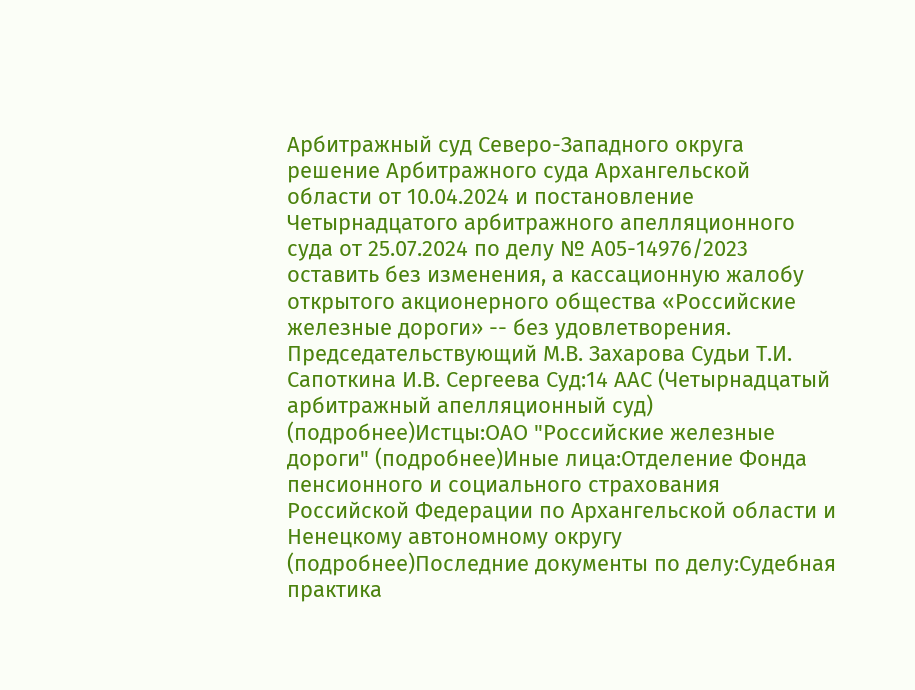Арбитражный суд Северо-Западного округа решение Арбитражного суда Архангельской области от 10.04.2024 и постановление Четырнадцатого арбитражного апелляционного суда от 25.07.2024 по делу № А05-14976/2023 оставить без изменения, а кассационную жалобу открытого акционерного общества «Российские железные дороги» -- без удовлетворения. Председательствующий М.В. Захарова Судьи Т.И. Сапоткина И.В. Сергеева Суд:14 ААС (Четырнадцатый арбитражный апелляционный суд) (подробнее)Истцы:ОАО "Российские железные дороги" (подробнее)Иные лица:Отделение Фонда пенсионного и социального страхования Российской Федерации по Архангельской области и Ненецкому автономному округу (подробнее)Последние документы по делу:Судебная практика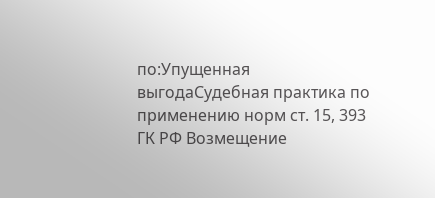по:Упущенная выгодаСудебная практика по применению норм ст. 15, 393 ГК РФ Возмещение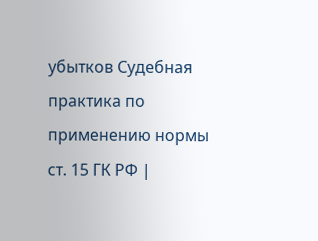убытков Судебная практика по применению нормы ст. 15 ГК РФ |